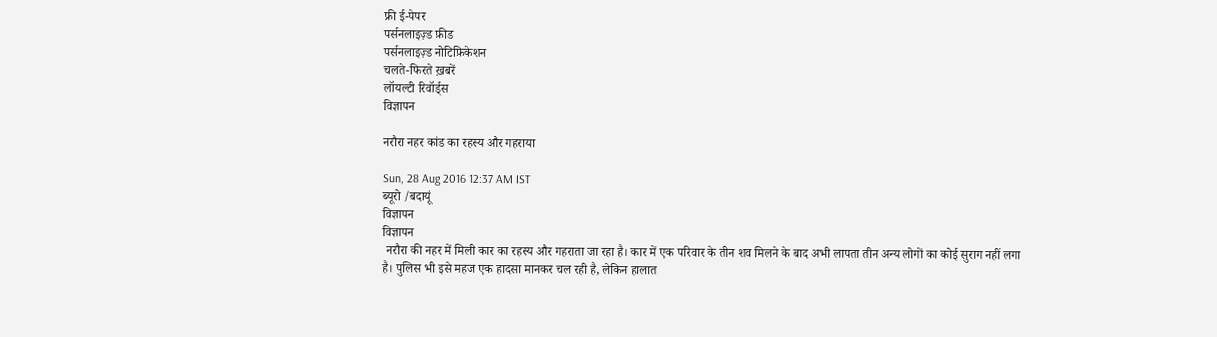फ्री ई-पेपर
पर्सनलाइज़्ड फ़ीड
पर्सनलाइज़्ड नोटिफ़िकेशन
चलते-फिरते ख़बरें
लॉयल्टी रिवॉर्ड्स
विज्ञापन

नरौरा नहर कांड का रहस्य और गहराया

Sun, 28 Aug 2016 12:37 AM IST
ब्यूरो /बदायूं
विज्ञापन
विज्ञापन
 नरौरा की नहर में मिली कार का रहस्य और गहराता जा रहा है। कार में एक परिवार के तीन शव मिलने के बाद अभी लापता तीन अन्य लोगों का कोई सुराग नहीं लगा है। पुलिस भी इसे महज एक हादसा मानकर चल रही है, लेकिन हालात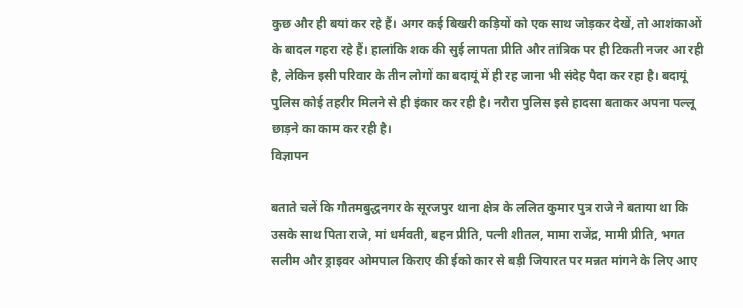कुछ और ही बयां कर रहे हैं। अगर कई बिखरी कड़ियों को एक साथ जोड़कर देखें, तो आशंकाओं के बादल गहरा रहे हैं। हालांकि शक की सुई लापता प्रीति और तांत्रिक पर ही टिकती नजर आ रही है, लेकिन इसी परिवार के तीन लोगों का बदायूं में ही रह जाना भी संदेह पैदा कर रहा है। बदायूं पुलिस कोई तहरीर मिलने से ही इंकार कर रही है। नरौरा पुलिस इसे हादसा बताकर अपना पल्लू छाड़ने का काम कर रही है।
विज्ञापन

बताते चलें कि गौतमबुद्धनगर के सूरजपुर थाना क्षेत्र के ललित कुमार पुत्र राजे ने बताया था कि उसके साथ पिता राजे, मां धर्मवती, बहन प्रीति, पत्नी शीतल, मामा राजेंद्र, मामी प्रीति, भगत सलीम और ड्राइवर ओमपाल किराए की ईको कार से बड़ी जियारत पर मन्नत मांगने के लिए आए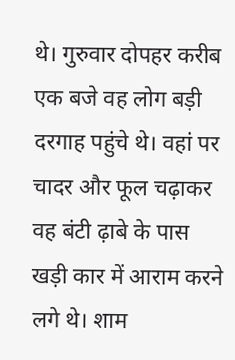थे। गुरुवार दोपहर करीब एक बजे वह लोग बड़ी दरगाह पहुंचे थे। वहां पर चादर और फूल चढ़ाकर वह बंटी ढ़ाबे के पास खड़ी कार में आराम करने लगे थे। शाम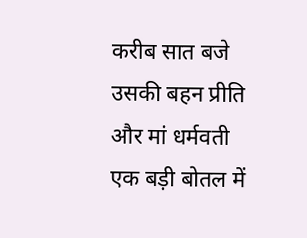करीब सात बजे उसकी बहन प्रीति और मां धर्मवती एक बड़ी बोतल में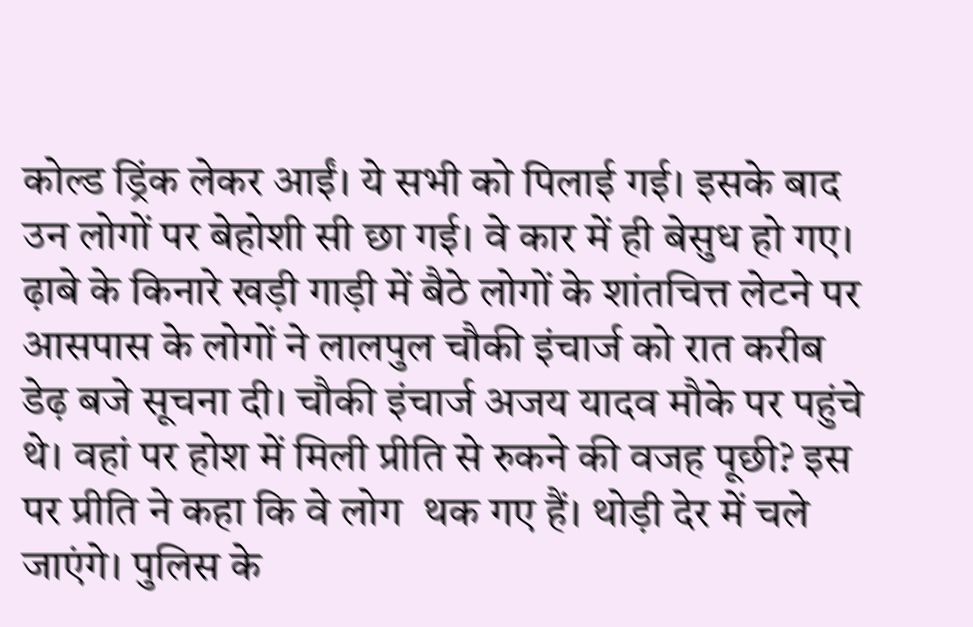कोल्ड ड्रिंक लेकर आईं। ये सभी को पिलाई गई। इसके बाद उन लोगों पर बेहोशी सी छा गई। वे कार में ही बेसुध हो गए।
ढ़ाबे के किनारे खड़ी गाड़ी में बैठे लोगों के शांतचित्त लेटने पर आसपास के लोगों ने लालपुल चौकी इंचार्ज को रात करीब डेढ़ बजे सूचना दी। चौकी इंचार्ज अजय यादव मौके पर पहुंचे थे। वहां पर होश में मिली प्रीति से रुकने की वजह पूछी? इस पर प्रीति ने कहा कि वे लोग  थक गए हैं। थोड़ी देर में चले जाएंगे। पुलिस के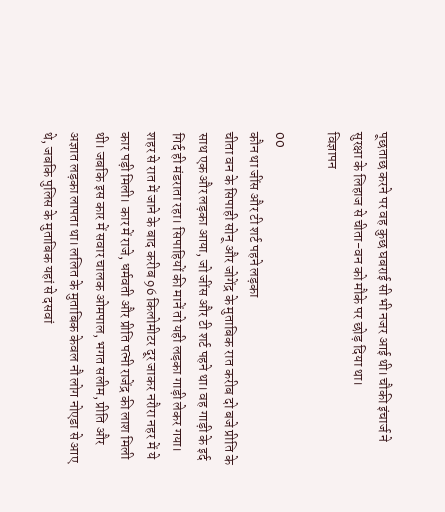पूछताछ करने पर वह कुछ घबराई सी भी नजर आई थी। चौकी इंचार्ज ने सुरक्षा के लिहाज से चीता-वन को मौके पर छोड़ दिया था।
विज्ञापन

00
कौन था जींस और टी शर्ट पहने लड़का
चीता वन के सिपाही सोनू और जोगेंद्र के मुताबिक रात करीब दो बजे प्रीति के साथ एक और लड़का आया, जो जींस और टी शर्ट पहने था। वह गाड़ी के इर्द गिर्द ही मंडराता रहा। सिपाहियों की मानें तो यही लड़का गाड़ी लेकर गया। शहर से रात में जाने के बाद करीब 96 किलोमीटर दूर जाकर नरौरा नहर में ये कार पड़ी मिली। कार में राजे, धर्मवती और प्रीति पत्नी राजेंद्र की लाश मिली थी। जबकि इस कार में सवार चालक ओमपाल, भगत सलीम, प्रीति और अज्ञात लड़का लापता था। ललित के मुताबिक केवल नौ लोग नोएडा से आए थे, जबकि पुलिस के मुताबिक यहां से दसवां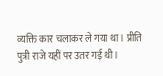व्यक्ति कार चलाकर ले गया था। प्रीति पुत्री राजे यहीं पर उतर गई थी।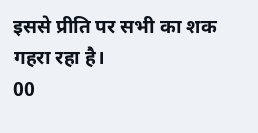इससे प्रीति पर सभी का शक गहरा रहा है।
00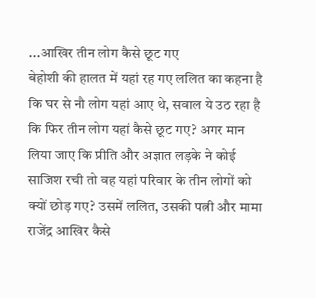...आखिर तीन लोग कैसे छूट गए
बेहोशी की हालत में यहां रह गए ललित का कहना है कि घर से नौ लोग यहां आए थे, सवाल ये उठ रहा है कि फिर तीन लोग यहां कैसे छूट गए? अगर मान लिया जाए कि प्रीति और अज्ञात लड़के ने कोई साजिश रची तो वह यहां परिवार के तीन लोगों को क्यों छोड़ गए? उसमें ललित, उसकी पत्नी और मामा राजेंद्र आखिर कैसे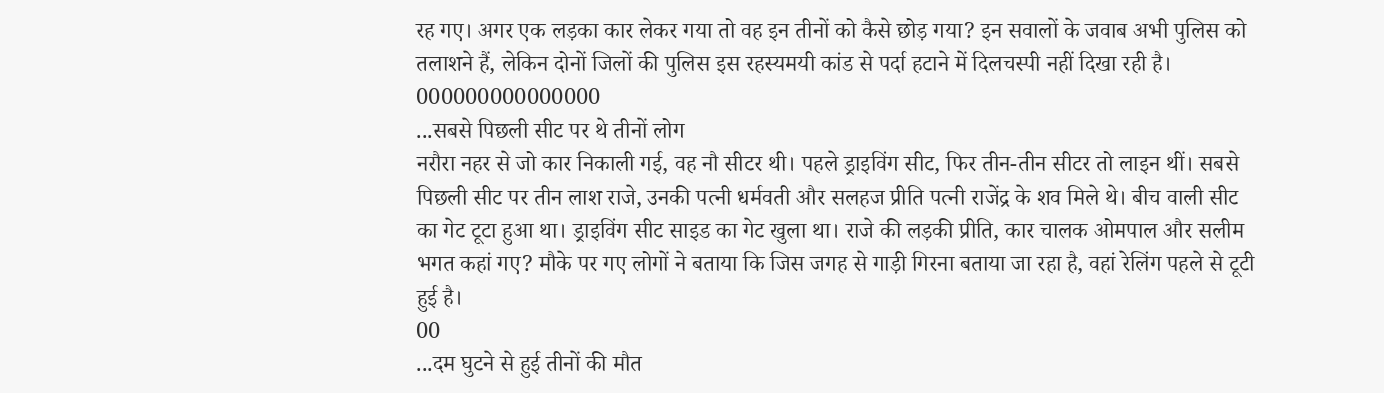रह गए। अगर एक लड़का कार लेकर गया तो वह इन तीनों को कैसे छोड़ गया? इन सवालों के जवाब अभी पुलिस को तलाशने हैं, लेकिन दोनों जिलों की पुलिस इस रहस्यमयी कांड से पर्दा हटाने में दिलचस्पी नहीं दिखा रही है।
000000000000000
...सबसे पिछली सीट पर थे तीनों लोग
नरौरा नहर से जो कार निकाली गई, वह नौ सीटर थी। पहले ड्राइविंग सीट, फिर तीन-तीन सीटर तो लाइन थीं। सबसे पिछली सीट पर तीन लाश राजे, उनकी पत्नी धर्मवती और सलहज प्रीति पत्नी राजेंद्र के शव मिले थे। बीच वाली सीट का गेट टूटा हुआ था। ड्राइविंग सीट साइड का गेट खुला था। राजे की लड़की प्रीति, कार चालक ओमपाल और सलीम भगत कहां गए? मौके पर गए लोगों ने बताया कि जिस जगह से गाड़ी गिरना बताया जा रहा है, वहां रेलिंग पहले से टूटी हुई है।
00
...दम घुटने से हुई तीनों की मौत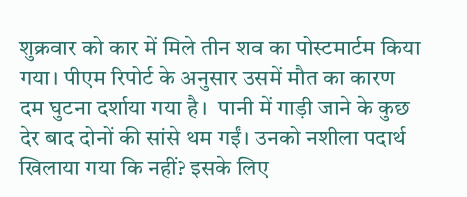शुक्रवार को कार में मिले तीन शव का पोस्टमार्टम किया गया। पीएम रिपोर्ट के अनुसार उसमें मौत का कारण दम घुटना दर्शाया गया है।  पानी में गाड़ी जाने के कुछ देर बाद दोनों की सांसे थम गईं। उनको नशीला पदार्थ खिलाया गया कि नहीं? इसके लिए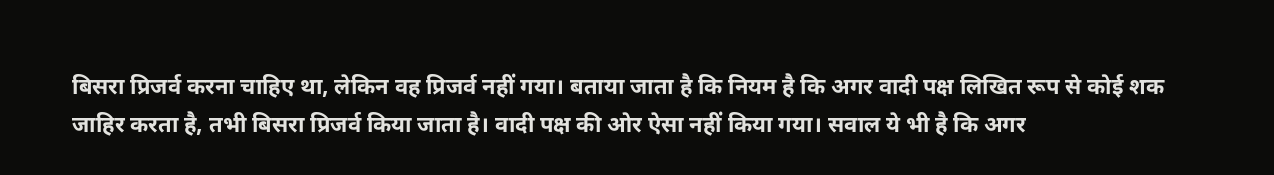बिसरा प्रिजर्व करना चाहिए था, लेकिन वह प्रिजर्व नहीं गया। बताया जाता है कि नियम है कि अगर वादी पक्ष लिखित रूप से कोई शक जाहिर करता है, तभी बिसरा प्रिजर्व किया जाता है। वादी पक्ष की ओर ऐसा नहीं किया गया। सवाल ये भी है कि अगर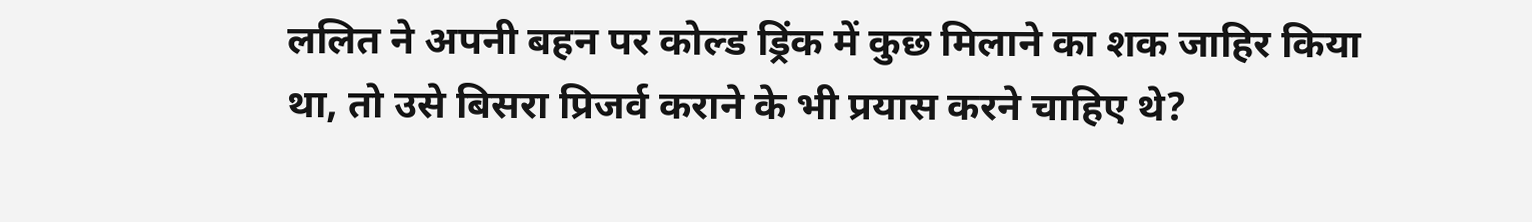ललित ने अपनी बहन पर कोल्ड ड्रिंक में कुछ मिलाने का शक जाहिर किया था, तो उसे बिसरा प्रिजर्व कराने के भी प्रयास करने चाहिए थे?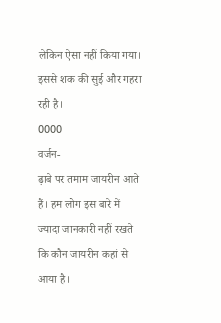लेकिन ऐसा नहीं किया गया। इससे शक की सुई और गहरा रही है।
0000
वर्जन-
ढ़ाबे पर तमाम जायरीन आते हैं। हम लोग इस बारे में ज्यादा जानकारी नहीं रखते कि कौन जायरीन कहां से आया है।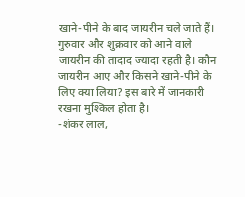खाने-पीने के बाद जायरीन चले जाते हैं। गुरुवार और शुक्रवार को आने वाले जायरीन की तादाद ज्यादा रहती है। कौन जायरीन आए और किसने खाने-पीने के लिए क्या लिया? इस बारे में जानकारी रखना मुश्किल होता है।
-शंकर लाल,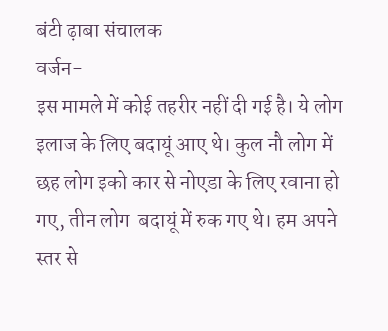बंटी ढ़ाबा संचालक
वर्जन-
इस मामले में कोई तहरीर नहीं दी गई है। ये लोग इलाज के लिए बदायूं आए थे। कुल नौ लोग में छह लोग इको कार से नोएडा के लिए रवाना हो गए, तीन लोग  बदायूं में रुक गए थे। हम अपने स्तर से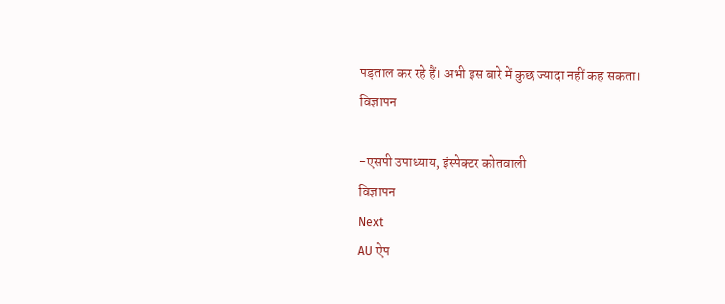पड़ताल कर रहे हैं। अभी इस बारे में कुछ ज्यादा नहीं कह सकता।
विज्ञापन

-एसपी उपाध्याय, इंस्पेक्टर कोतवाली
विज्ञापन
Next
AU ऐप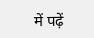में पढ़ें